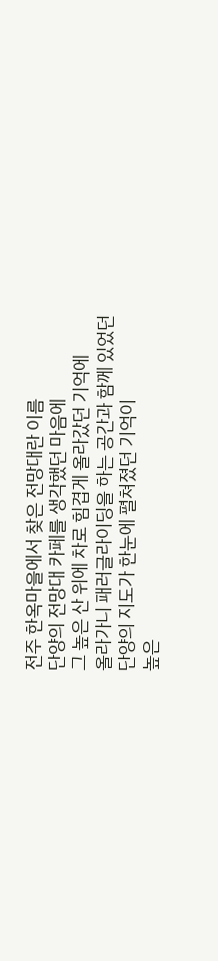전주 한옥마을에서 찾은 전망대란 이름
단양의 전망대 카페를 생각했던 마음에
그 높은 산 위에 차로 힘겹게 올라갔던 기억에
올라가니 패러글라이딩을 하는 공간과 함께 있었던
단양의 지도가 한눈에 펼쳐졌던 기억이
높은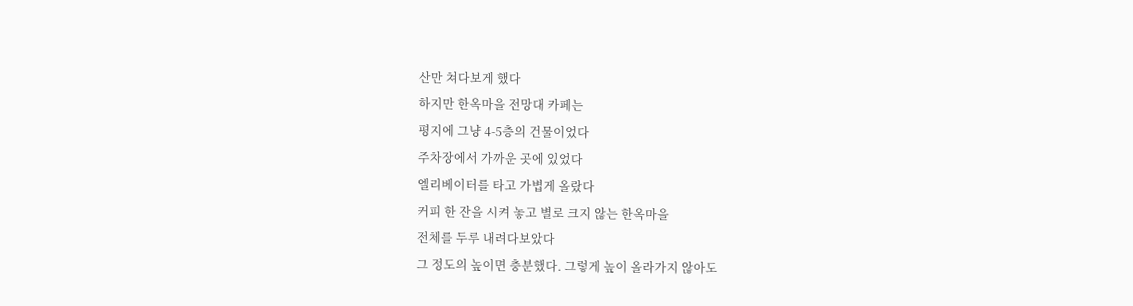산만 쳐다보게 했다
하지만 한옥마을 전망대 카페는
평지에 그냥 4-5층의 건물이었다
주차장에서 가까운 곳에 있었다
엘리베이터를 타고 가볍게 올랐다
커피 한 잔을 시켜 놓고 별로 크지 않는 한옥마을
전체를 두루 내려다보았다
그 정도의 높이면 충분했다. 그렇게 높이 올라가지 않아도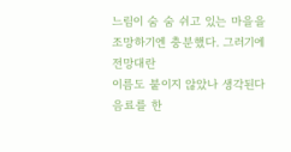느림이 숨 숨 쉬고 있는 마을을
조망하기엔 충분했다. 그러기에 전망대란
이름도 붙이지 않았나 생각된다
음료를 한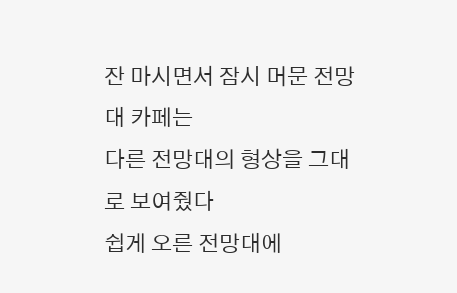잔 마시면서 잠시 머문 전망대 카페는
다른 전망대의 형상을 그대로 보여줬다
쉽게 오른 전망대에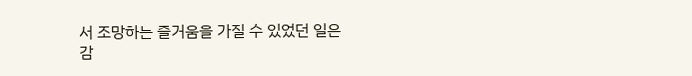서 조망하는 즐거움을 가질 수 있었던 일은
감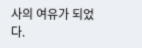사의 여유가 되었다.